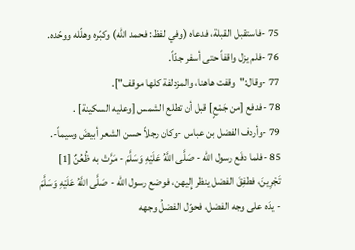75 -فاستقبل القبلة، فدعاه (وفي لفظ: فحمد الله) وكبّره وهلّله ووحّده.
76 -فلم يزل واقفاً حتى أسفر جدّاً.
77 -وقال:"وقفت هاهنا، والمزدلفة كلها موقف"].
78 -فدفع [من جَمْعٍ] قبل أن تطلع الشمس [وعليه السكينة] .
79 -وأردف الفضل بن عباس -وكان رجلاً حسن الشعر أبيضَ وسيماً-.
85 -فلما دفَع رسول الله - صَلَّى اللَّهُ عَلَيْهِ وَسَلَّمَ - مَرَّتْ به ظُعُنٌ [1] تَجْرِينَ، فطفِقَ الفضل ينظر إِليهن، فوضع رسول الله - صَلَّى اللَّهُ عَلَيْهِ وَسَلَّمَ - يدَه على وجه الفضل، فحوّل الفضلُ وجهه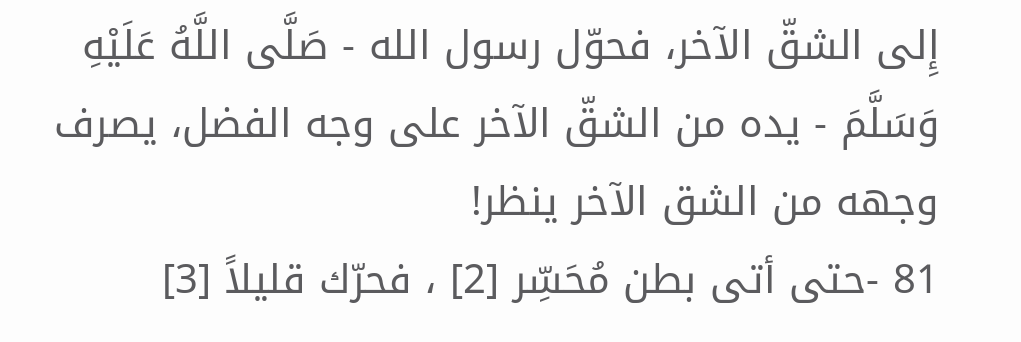إِلى الشقّ الآخر، فحوّل رسول الله - صَلَّى اللَّهُ عَلَيْهِ وَسَلَّمَ - يده من الشقّ الآخر على وجه الفضل، يصرف وجهه من الشق الآخر ينظر!
81 -حتى أتى بطن مُحَسِّر [2] ، فحرّك قليلاً [3]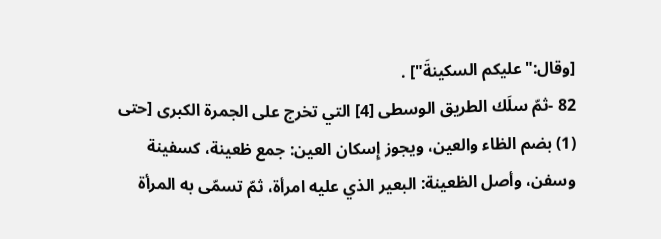[وقال:"عليكم السكينةَ"] .
82 -ثمّ سلَك الطريق الوسطى [4] التي تخرج على الجمرة الكبرى [حتى
(1) بضم الظاء والعين، ويجوز إِسكان العين: جمع ظعينة، كسفينة وسفن، وأصل الظعينة: البعير الذي عليه امرأة، ثمّ تسمّى به المرأة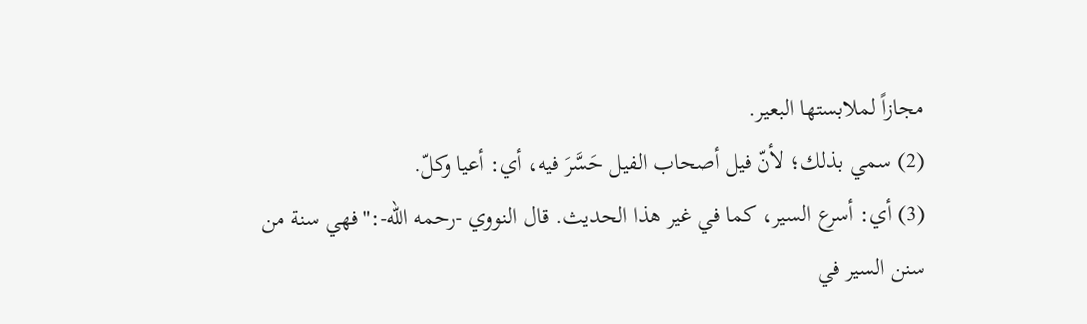مجازاً لملابستها البعير.
(2) سمي بذلك؛ لأنّ فيل أصحاب الفيل حَسَّرَ فيه، أي: أعيا وكلّ.
(3) أي: أسرع السير، كما في غير هذا الحديث. قال النووي -رحمه الله-:"فهي سنة من سنن السير في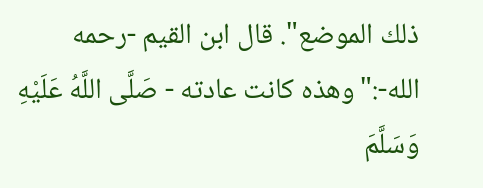ذلك الموضع". قال ابن القيم -رحمه الله-:"وهذه كانت عادته - صَلَّى اللَّهُ عَلَيْهِ وَسَلَّمَ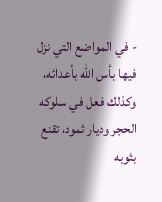- في المواضع التي نزل فيها بأس الله بأعدائه، وكذلك فعل في سلوكه الحجر وديار ثمود، تقنع بثوبه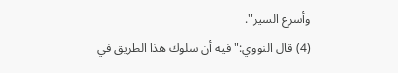وأسرع السير".
(4) قال النووي:"فيه أن سلوك هذا الطريق في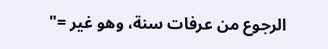الرجوع من عرفات سنة، وهو غير ="